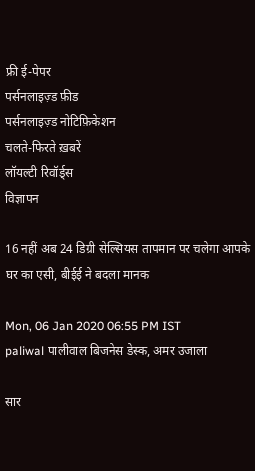फ्री ई-पेपर
पर्सनलाइज़्ड फ़ीड
पर्सनलाइज़्ड नोटिफ़िकेशन
चलते-फिरते ख़बरें
लॉयल्टी रिवॉर्ड्स
विज्ञापन

16 नहीं अब 24 डिग्री सेल्सियस तापमान पर चलेगा आपके घर का एसी, बीईई ने बदला मानक

Mon, 06 Jan 2020 06:55 PM IST
paliwal पालीवाल बिजनेस डेस्क, अमर उजाला

सार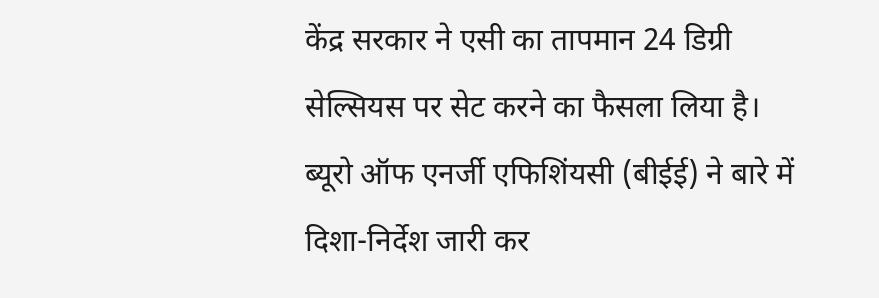केंद्र सरकार ने एसी का तापमान 24 डिग्री सेल्सियस पर सेट करने का फैसला लिया है। ब्यूरो ऑफ एनर्जी एफिशिंयसी (बीईई) ने बारे में दिशा-निर्देश जारी कर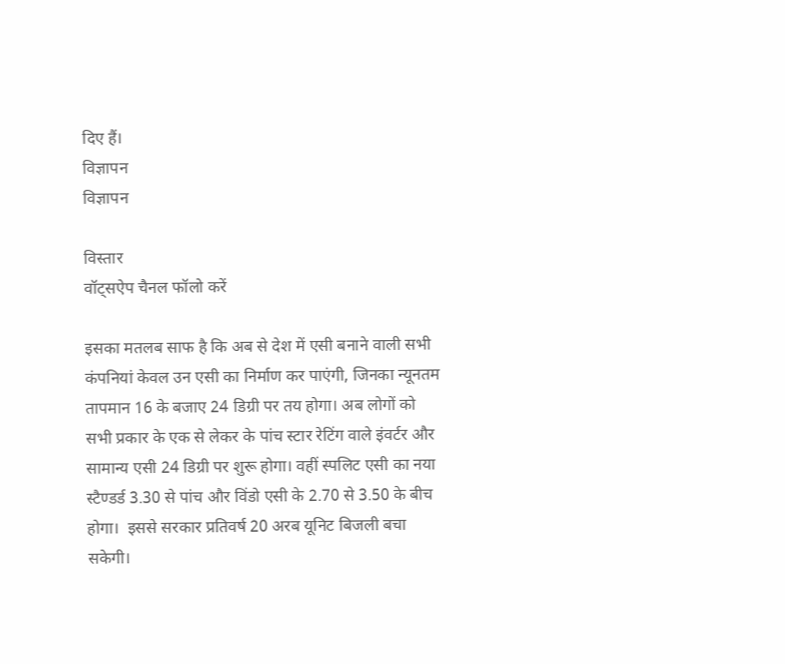दिए हैं।
विज्ञापन
विज्ञापन

विस्तार
वॉट्सऐप चैनल फॉलो करें

इसका मतलब साफ है कि अब से देश में एसी बनाने वाली सभी कंपनियां केवल उन एसी का निर्माण कर पाएंगी, जिनका न्यूनतम तापमान 16 के बजाए 24 डिग्री पर तय होगा। अब लोगों को सभी प्रकार के एक से लेकर के पांच स्टार रेटिंग वाले इंवर्टर और सामान्य एसी 24 डिग्री पर शुरू होगा। वहीं स्पलिट एसी का नया स्टैण्डर्ड 3.30 से पांच और विंडो एसी के 2.70 से 3.50 के बीच होगा।  इससे सरकार प्रतिवर्ष 20 अरब यूनिट बिजली बचा सकेगी।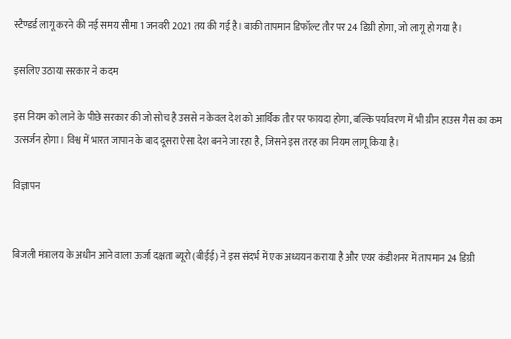स्टैण्डर्ड लागू करने की नई समय सीमा 1 जनवरी 2021 तय की गई है। बाकी तापमान डिफॉल्ट तौर पर 24 डिग्री होगा, जो लागू हो गया है।

इसलिए उठाया सरकार ने कदम

इस नियम को लाने के पीछे सरकार की जो सोच है उससे न केवल देश को आर्थिक तौर पर फायदा होगा, बल्कि पर्यावरण में भी ग्रीन हाउस गैस का कम उत्सर्जन होगा। विश्व में भारत जापान के बाद दूसरा ऐसा देश बनने जा रहा है, जिसने इस तरह का नियम लागू किया है।

विज्ञापन


बिजली मंत्रालय के अधीन आने वाला ऊर्जा दक्षता ब्यूरो (बीईई) ने इस संदर्भ में एक अध्ययन कराया है और एयर कंडीशनर में तापमान 24 डिग्री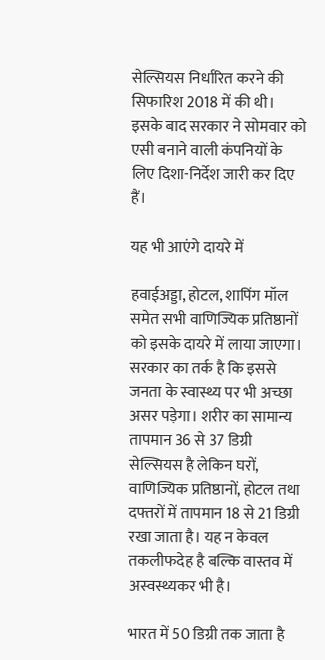सेल्सियस निर्धारित करने की सिफारिश 2018 में की थी। इसके बाद सरकार ने सोमवार को एसी बनाने वाली कंपनियों के लिए दिशा-निर्देश जारी कर दिए हैं।

यह भी आएंगे दायरे में

हवाईअड्डा, होटल, शापिंग मॉल समेत सभी वाणिज्यिक प्रतिष्ठानों को इसके दायरे में लाया जाएगा। सरकार का तर्क है कि इससे जनता के स्वास्थ्य पर भी अच्छा असर पड़ेगा। शरीर का सामान्य तापमान 36 से 37 डिग्री सेल्सियस है लेकिन घरों, वाणिज्यिक प्रतिष्ठानों, होटल तथा दफ्तरों में तापमान 18 से 21 डिग्री रखा जाता है। यह न केवल तकलीफदेह है बल्कि वास्तव में अस्वस्थ्यकर भी है।

भारत में 50 डिग्री तक जाता है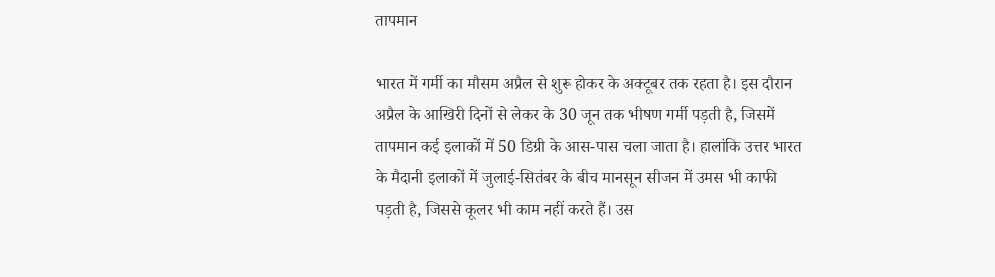तापमान

भारत में गर्मी का मौसम अप्रैल से शुरू होकर के अक्टूबर तक रहता है। इस दौरान अप्रैल के आखिरी दिनों से लेकर के 30 जून तक भीषण गर्मी पड़ती है, जिसमें तापमान कई इलाकों में 50 डिग्री के आस-पास चला जाता है। हालांकि उत्तर भारत के मैदानी इलाकों में जुलाई-सितंबर के बीच मानसून सीजन में उमस भी काफी पड़ती है, जिससे कूलर भी काम नहीं करते हैं। उस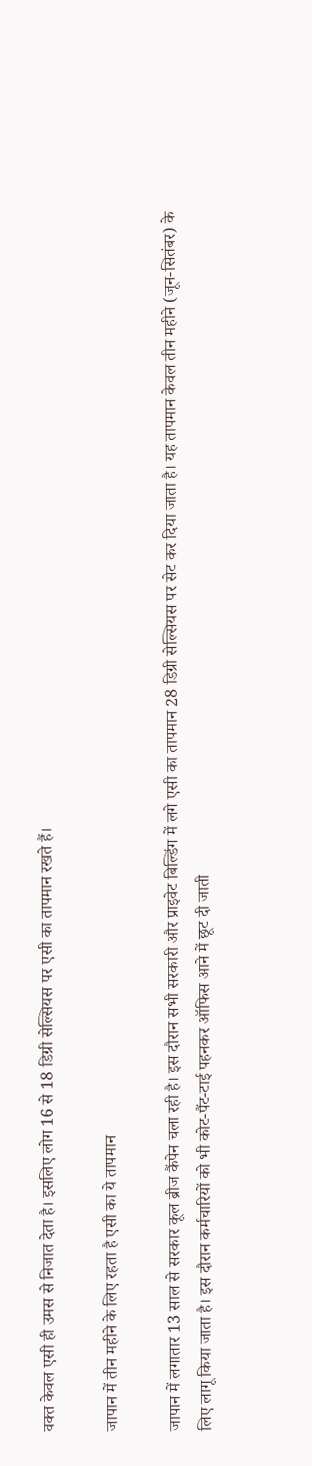वक्त केवल एसी ही उमस से निजात देता है। इसलिए लोग 16 से 18 डिग्री सेल्सियस पर एसी का तापमान रखते हैं।

जापान में तीन महीने के लिए रहता है एसी का ये तापमान

जापान में लगातार 13 साल से सरकार कूल ब्रीज कैंपेन चला रही है। इस दौरान सभी सरकारी और प्राइवेट बिल्डिंग में लगे एसी का तापमान 28 डिग्री सेल्सियस पर सेट कर दिया जाता है। यह तापमान केवल तीन महीने (जून-सितंबर) के लिए लागू किया जाता है। इस दौरान कर्मचारियों को भी कोट-पैंट-टाई पहनकर ऑफिस आने में छूट दी जाती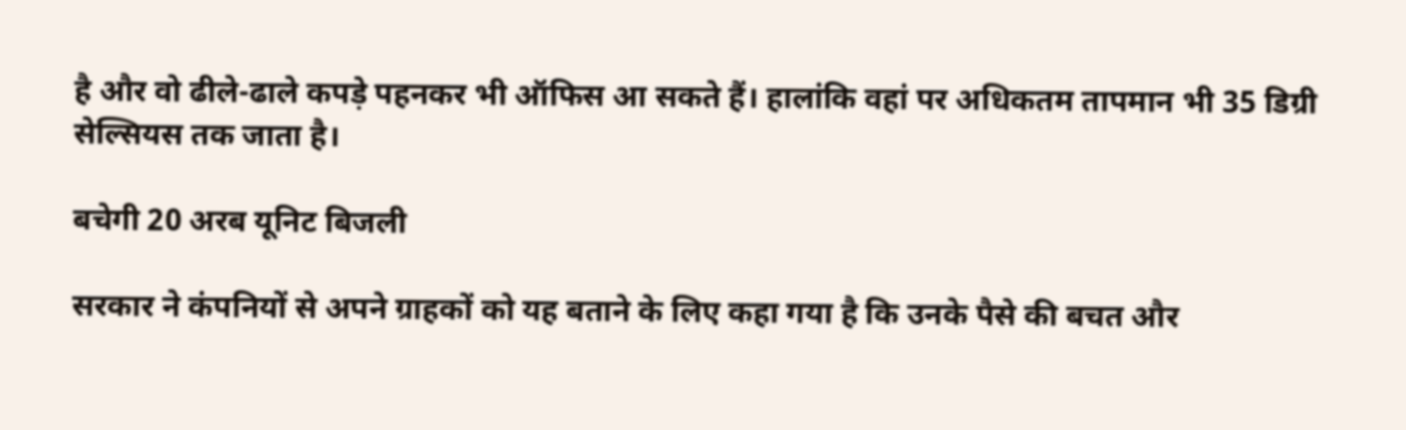है और वो ढीले-ढाले कपड़े पहनकर भी ऑफिस आ सकते हैं। हालांकि वहां पर अधिकतम तापमान भी 35 डिग्री सेल्सियस तक जाता है।

बचेगी 20 अरब यूनिट बिजली

सरकार ने कंपनियों से अपने ग्राहकों को यह बताने के लिए कहा गया है कि उनके पैसे की बचत और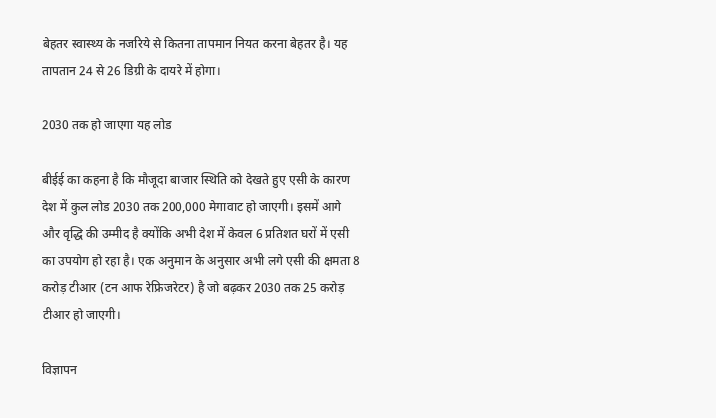बेहतर स्वास्थ्य के नजरिये से कितना तापमान नियत करना बेहतर है। यह तापतान 24 से 26 डिग्री के दायरे में होगा।

2030 तक हो जाएगा यह लोड

बीईई का कहना है कि मौजूदा बाजार स्थिति को देखते हुए एसी के कारण देश में कुल लोड 2030 तक 200,000 मेगावाट हो जाएगी। इसमें आगे और वृद्धि की उम्मीद है क्योंकि अभी देश में केवल 6 प्रतिशत घरों में एसी का उपयोग हो रहा है। एक अनुमान के अनुसार अभी लगे एसी की क्षमता 8 करोड़ टीआर (टन आफ रेफ्रिजरेटर) है जो बढ़कर 2030 तक 25 करोड़ टीआर हो जाएगी।

विज्ञापन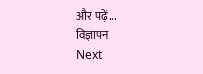और पढ़ें...
विज्ञापन
Next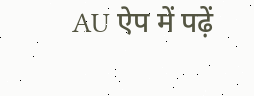AU ऐप में पढ़ें